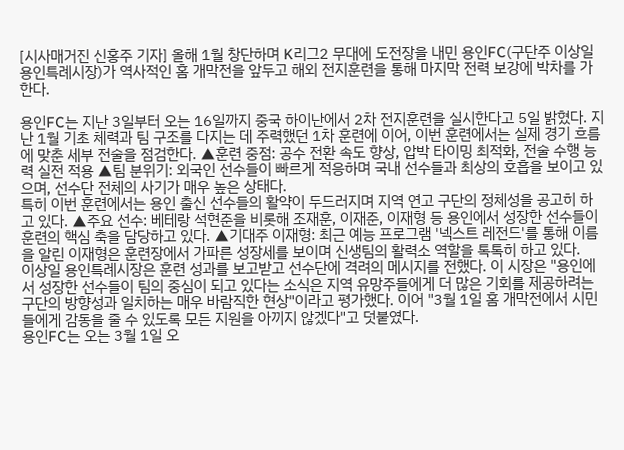[시사매거진 신홍주 기자] 올해 1월 창단하며 K리그2 무대에 도전장을 내민 용인FC(구단주 이상일 용인특례시장)가 역사적인 홈 개막전을 앞두고 해외 전지훈련을 통해 마지막 전력 보강에 박차를 가한다.

용인FC는 지난 3일부터 오는 16일까지 중국 하이난에서 2차 전지훈련을 실시한다고 5일 밝혔다. 지난 1월 기초 체력과 팀 구조를 다지는 데 주력했던 1차 훈련에 이어, 이번 훈련에서는 실제 경기 흐름에 맞춘 세부 전술을 점검한다. ▲훈련 중점: 공수 전환 속도 향상, 압박 타이밍 최적화, 전술 수행 능력 실전 적용 ▲팀 분위기: 외국인 선수들이 빠르게 적응하며 국내 선수들과 최상의 호흡을 보이고 있으며, 선수단 전체의 사기가 매우 높은 상태다.
특히 이번 훈련에서는 용인 출신 선수들의 활약이 두드러지며 지역 연고 구단의 정체성을 공고히 하고 있다. ▲주요 선수: 베테랑 석현준을 비롯해 조재훈, 이재준, 이재형 등 용인에서 성장한 선수들이 훈련의 핵심 축을 담당하고 있다. ▲기대주 이재형: 최근 예능 프로그램 '넥스트 레전드'를 통해 이름을 알린 이재형은 훈련장에서 가파른 성장세를 보이며 신생팀의 활력소 역할을 톡톡히 하고 있다.
이상일 용인특례시장은 훈련 성과를 보고받고 선수단에 격려의 메시지를 전했다. 이 시장은 "용인에서 성장한 선수들이 팀의 중심이 되고 있다는 소식은 지역 유망주들에게 더 많은 기회를 제공하려는 구단의 방향성과 일치하는 매우 바람직한 현상"이라고 평가했다. 이어 "3월 1일 홈 개막전에서 시민들에게 감동을 줄 수 있도록 모든 지원을 아끼지 않겠다"고 덧붙였다.
용인FC는 오는 3월 1일 오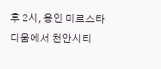후 2시, 용인 미르스타디움에서 천안시티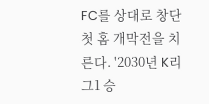FC를 상대로 창단 첫 홈 개막전을 치른다. '2030년 K리그1 승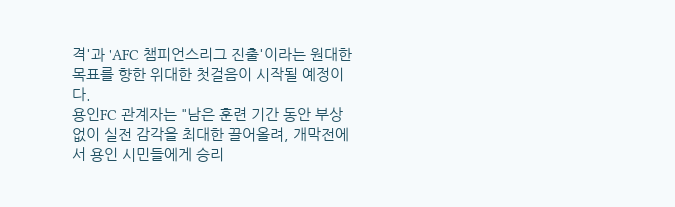격'과 'AFC 챔피언스리그 진출'이라는 원대한 목표를 향한 위대한 첫걸음이 시작될 예정이다.
용인FC 관계자는 "남은 훈련 기간 동안 부상 없이 실전 감각을 최대한 끌어올려, 개막전에서 용인 시민들에게 승리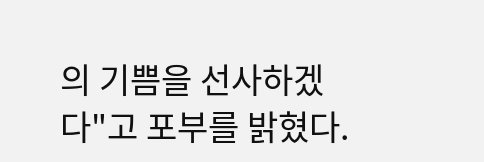의 기쁨을 선사하겠다"고 포부를 밝혔다.